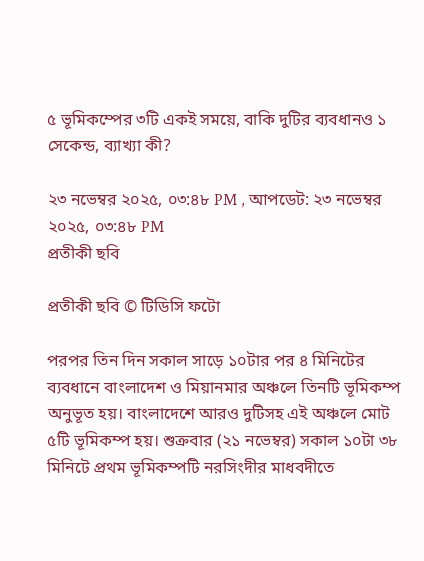৫ ভূমিকম্পের ৩টি একই সময়ে, বাকি দুটির ব্যবধানও ১ সেকেন্ড, ব্যাখ্যা কী?

২৩ নভেম্বর ২০২৫, ০৩:৪৮ PM , আপডেট: ২৩ নভেম্বর ২০২৫, ০৩:৪৮ PM
প্রতীকী ছবি

প্রতীকী ছবি © টিডিসি ফটো

পরপর তিন দিন সকাল সাড়ে ১০টার পর ৪ মিনিটের ব্যবধানে বাংলাদেশ ও মিয়ানমার অঞ্চলে তিনটি ভূমিকম্প অনুভূত হয়। বাংলাদেশে আরও দুটিসহ এই অঞ্চলে মোট ৫টি ভূমিকম্প হয়। শুক্রবার (২১ নভেম্বর) সকাল ১০টা ৩৮ মিনিটে প্রথম ভূমিকম্পটি নরসিংদীর মাধবদীতে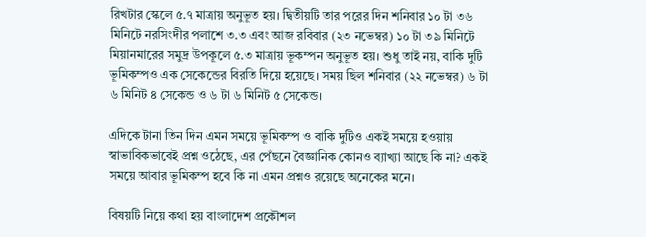রিখটার স্কেলে ৫.৭ মাত্রায় অনুভূত হয়। দ্বিতীয়টি তার পরের দিন শনিবার ১০ টা ৩৬ মিনিটে নরসিংদীর পলাশে ৩.৩ এবং আজ রবিবার (২৩ নভেম্বর) ১০ টা ৩৯ মিনিটে মিয়ানমারের সমুদ্র উপকূলে ৫.৩ মাত্রায় ভূকম্পন অনুভূত হয়। শুধু তাই নয়, বাকি দুটি ভূমিকম্পও এক সেকেন্ডের বিরতি দিয়ে হয়েছে। সময় ছিল শনিবার (২২ নভেম্বর) ৬ টা ৬ মিনিট ৪ সেকেন্ড ও ৬ টা ৬ মিনিট ৫ সেকেন্ড।

এদিকে টানা তিন দিন এমন সময়ে ভূমিকম্প ও বাকি দুটিও একই সময়ে হওয়ায় স্বাভাবিকভাবেই প্রশ্ন ওঠেছে, এর পেঁছনে বৈজ্ঞানিক কোনও ব্যাখ্যা আছে কি না? একই সময়ে আবার ভূমিকম্প হবে কি না এমন প্রশ্নও রয়েছে অনেকের মনে।

বিষয়টি নিয়ে কথা হয় বাংলাদেশ প্রকৌশল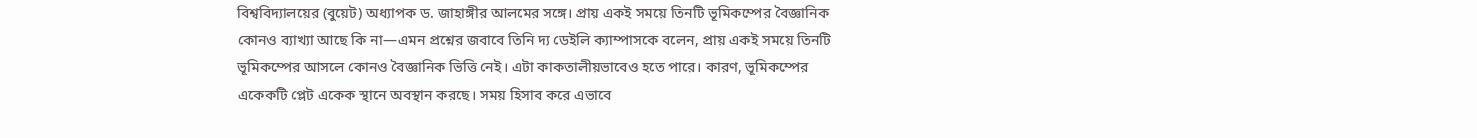বিশ্ববিদ্যালয়ের (বুয়েট) অধ্যাপক ড. জাহাঙ্গীর আলমের সঙ্গে। প্রায় একই সময়ে তিনটি ভূমিকম্পের বৈজ্ঞানিক কোনও ব্যাখ্যা আছে কি না—এমন প্রশ্নের জবাবে তিনি দ্য ডেইলি ক্যাম্পাসকে বলেন, প্রায় একই সময়ে তিনটি ভূমিকম্পের আসলে কোনও বৈজ্ঞানিক ভিত্তি নেই। এটা কাকতালীয়ভাবেও হতে পারে। কারণ, ভূমিকম্পের একেকটি প্লেট একেক স্থানে অবস্থান করছে। সময় হিসাব করে এভাবে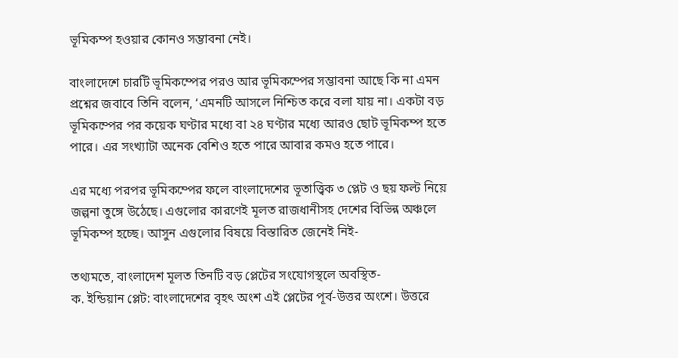ভূমিকম্প হওয়ার কোনও সম্ভাবনা নেই।

বাংলাদেশে চারটি ভূমিকম্পের পরও আর ভূমিকম্পের সম্ভাবনা আছে কি না এমন প্রশ্নের জবাবে তিনি বলেন, ‘এমনটি আসলে নিশ্চিত করে বলা যায় না। একটা বড় ভূমিকম্পের পর কয়েক ঘণ্টার মধ্যে বা ২৪ ঘণ্টার মধ্যে আরও ছোট ভূমিকম্প হতে পারে। এর সংখ্যাটা অনেক বেশিও হতে পারে আবার কমও হতে পারে।

এর মধ্যে পরপর ভূমিকম্পের ফলে বাংলাদেশের ভূতাত্ত্বিক ৩ প্লেট ও ছয় ফল্ট নিয়ে জল্পনা তুঙ্গে উঠেছে। এগুলোর কারণেই মূলত রাজধানীসহ দেশের বিভিন্ন অঞ্চলে ভূমিকম্প হচ্ছে। আসুন এগুলোর বিষয়ে বিস্তারিত জেনেই নিই-

তথ্যমতে, বাংলাদেশ মূলত তিনটি বড় প্লেটের সংযোগস্থলে অবস্থিত-
ক. ইন্ডিয়ান প্লেট: বাংলাদেশের বৃহৎ অংশ এই প্লেটের পূর্ব-উত্তর অংশে। উত্তরে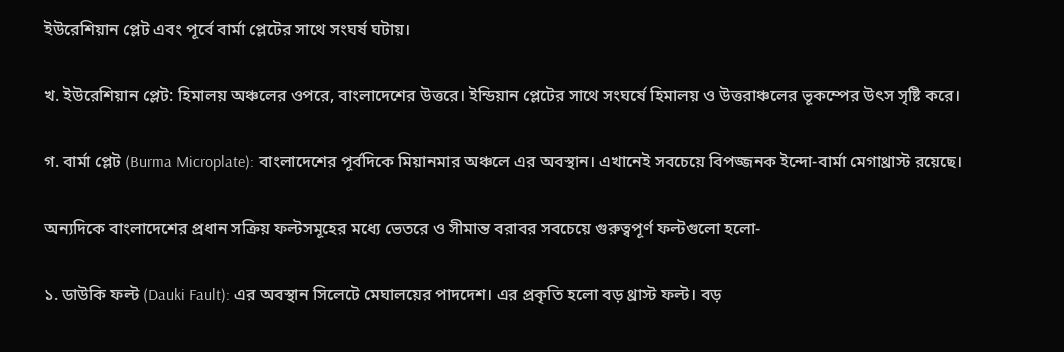ইউরেশিয়ান প্লেট এবং পূর্বে বার্মা প্লেটের সাথে সংঘর্ষ ঘটায়।

খ. ইউরেশিয়ান প্লেট: হিমালয় অঞ্চলের ওপরে, বাংলাদেশের উত্তরে। ইন্ডিয়ান প্লেটের সাথে সংঘর্ষে হিমালয় ও উত্তরাঞ্চলের ভূকম্পের উৎস সৃষ্টি করে।

গ. বার্মা প্লেট (Burma Microplate): বাংলাদেশের পূর্বদিকে মিয়ানমার অঞ্চলে এর অবস্থান। এখানেই সবচেয়ে বিপজ্জনক ইন্দো-বার্মা মেগাথ্রাস্ট রয়েছে।

অন্যদিকে বাংলাদেশের প্রধান সক্রিয় ফল্টসমূহের মধ্যে ভেতরে ও সীমান্ত বরাবর সবচেয়ে গুরুত্বপূর্ণ ফল্টগুলো হলো-

১. ডাউকি ফল্ট (Dauki Fault): এর অবস্থান সিলেটে মেঘালয়ের পাদদেশ। এর প্রকৃতি হলো বড় থ্রাস্ট ফল্ট। বড়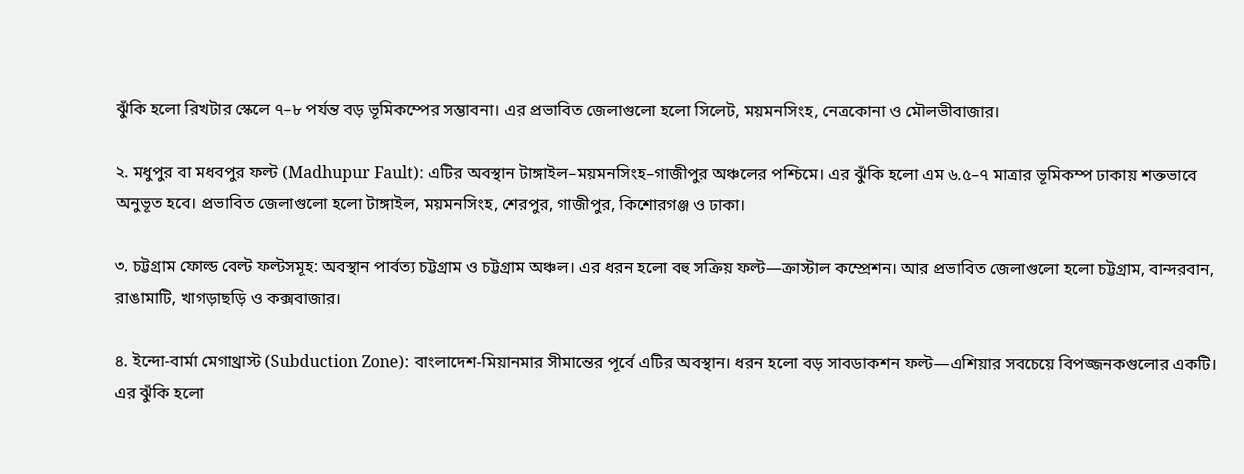ঝুঁকি হলো রিখটার স্কেলে ৭–৮ পর্যন্ত বড় ভূমিকম্পের সম্ভাবনা। এর প্রভাবিত জেলাগুলো হলো সিলেট, ময়মনসিংহ, নেত্রকোনা ও মৌলভীবাজার।

২. মধুপুর বা মধবপুর ফল্ট (Madhupur Fault): এটির অবস্থান টাঙ্গাইল–ময়মনসিংহ–গাজীপুর অঞ্চলের পশ্চিমে। এর ঝুঁকি হলো এম ৬.৫–৭ মাত্রার ভূমিকম্প ঢাকায় শক্তভাবে অনুভূত হবে। প্রভাবিত জেলাগুলো হলো টাঙ্গাইল, ময়মনসিংহ, শেরপুর, গাজীপুর, কিশোরগঞ্জ ও ঢাকা।

৩. চট্টগ্রাম ফোল্ড বেল্ট ফল্টসমূহ: অবস্থান পার্বত্য চট্টগ্রাম ও চট্টগ্রাম অঞ্চল। এর ধরন হলো বহু সক্রিয় ফল্ট—ক্রাস্টাল কম্প্রেশন। আর প্রভাবিত জেলাগুলো হলো চট্টগ্রাম, বান্দরবান, রাঙামাটি, খাগড়াছড়ি ও কক্সবাজার।

৪. ইন্দো-বার্মা মেগাথ্রাস্ট (Subduction Zone): বাংলাদেশ-মিয়ানমার সীমান্তের পূর্বে এটির অবস্থান। ধরন হলো বড় সাবডাকশন ফল্ট—এশিয়ার সবচেয়ে বিপজ্জনকগুলোর একটি। এর ঝুঁকি হলো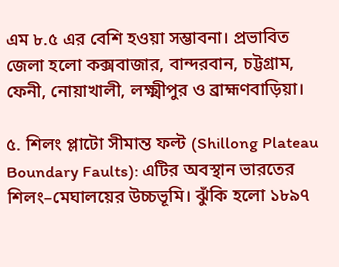এম ৮.৫ এর বেশি হওয়া সম্ভাবনা। প্রভাবিত জেলা হলো কক্সবাজার, বান্দরবান, চট্টগ্রাম, ফেনী, নোয়াখালী, লক্ষ্মীপুর ও ব্রাহ্মণবাড়িয়া।

৫. শিলং প্লাটো সীমান্ত ফল্ট (Shillong Plateau Boundary Faults): এটির অবস্থান ভারতের শিলং–মেঘালয়ের উচ্চভূমি। ঝুঁকি হলো ১৮৯৭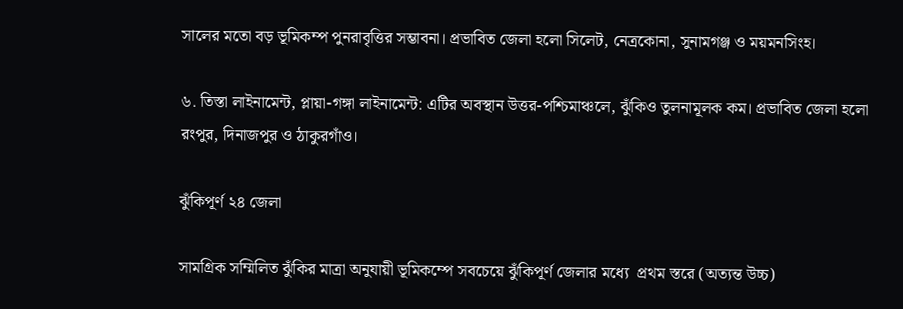সালের মতো বড় ভূমিকম্প পুনরাবৃত্তির সম্ভাবনা। প্রভাবিত জেলা হলো সিলেট, নেত্রকোনা, সুনামগঞ্জ ও ময়মনসিংহ।

৬. তিস্তা লাইনামেন্ট, প্লায়া-গঙ্গা লাইনামেন্ট: এটির অবস্থান উত্তর-পশ্চিমাঞ্চলে, ঝুঁকিও তুলনামূলক কম। প্রভাবিত জেলা হলো রংপুর, দিনাজপুর ও ঠাকুরগাঁও।

ঝুঁকিপূর্ণ ২৪ জেলা

সামগ্রিক সম্মিলিত ঝুঁকির মাত্রা অনুযায়ী ভূমিকম্পে সবচেয়ে ঝুঁকিপূর্ণ জেলার মধ্যে  প্রথম স্তরে (অত্যন্ত উচ্চ)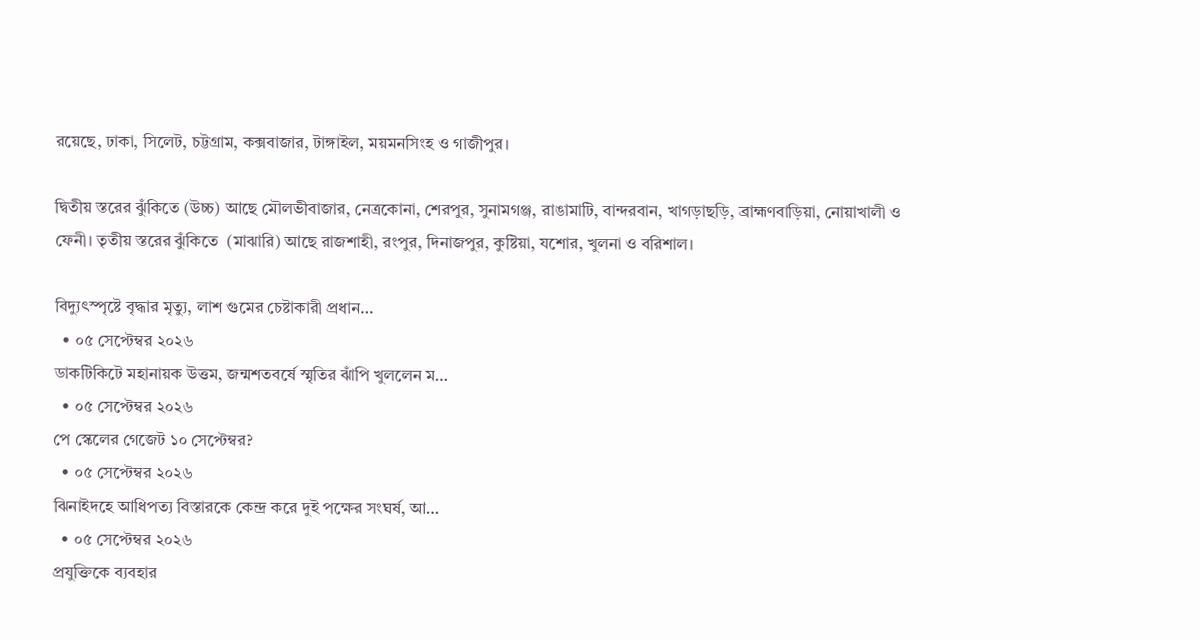রয়েছে, ঢাকা, সিলেট, চট্টগ্রাম, কক্সবাজার, টাঙ্গাইল, ময়মনসিংহ ও গাজীপুর।

দ্বিতীয় স্তরের ঝুঁকিতে (উচ্চ) আছে মৌলভীবাজার, নেত্রকোনা, শেরপুর, সুনামগঞ্জ, রাঙামাটি, বান্দরবান, খাগড়াছড়ি, ব্রাহ্মণবাড়িয়া, নোয়াখালী ও ফেনী। তৃতীয় স্তরের ঝুঁকিতে  (মাঝারি) আছে রাজশাহী, রংপুর, দিনাজপুর, কুষ্টিয়া, যশোর, খুলনা ও বরিশাল।

বিদ্যুৎস্পৃষ্টে বৃদ্ধার মৃত্যু, লাশ গুমের চেষ্টাকারী প্রধান…
  • ০৫ সেপ্টেম্বর ২০২৬
ডাকটিকিটে মহানায়ক উত্তম, জন্মশতবর্ষে স্মৃতির ঝাঁপি খুললেন ম…
  • ০৫ সেপ্টেম্বর ২০২৬
পে স্কেলের গেজেট ১০ সেপ্টেম্বর?
  • ০৫ সেপ্টেম্বর ২০২৬
ঝিনাইদহে আধিপত্য বিস্তারকে কেন্দ্র করে দুই পক্ষের সংঘর্ষ, আ…
  • ০৫ সেপ্টেম্বর ২০২৬
প্রযুক্তিকে ব্যবহার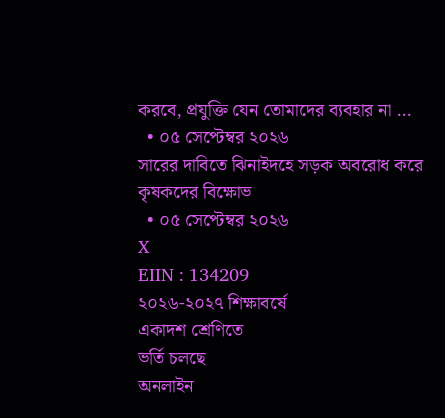করবে, প্রযুক্তি যেন তোমাদের ব্যবহার না …
  • ০৫ সেপ্টেম্বর ২০২৬
সারের দাবিতে ঝিনাইদহে সড়ক অবরোধ করে কৃষকদের বিক্ষোভ
  • ০৫ সেপ্টেম্বর ২০২৬
X
EIIN : 134209
২০২৬-২০২৭ শিক্ষাবর্ষে
একাদশ শ্রেণিতে
ভর্তি চলছে
অনলাইন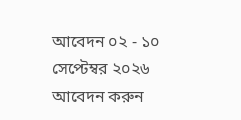আবেদন ০২ - ১০ সেপ্টেম্বর ২০২৬
আবেদন করুন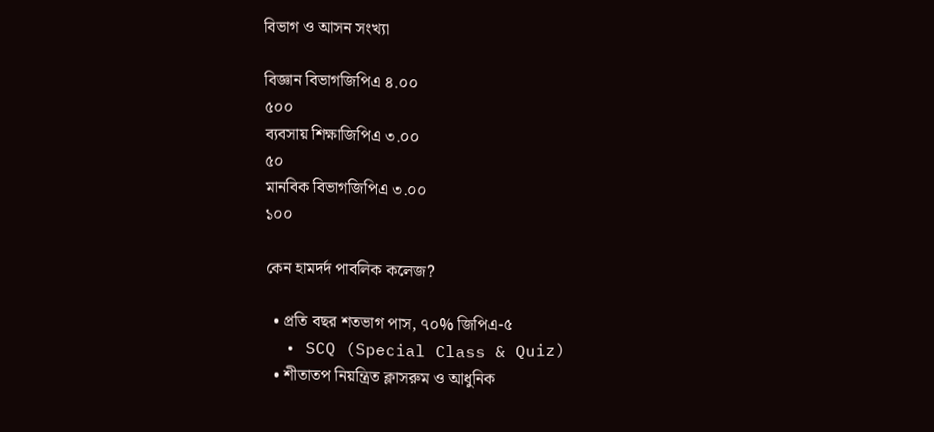বিভাগ ও আসন সংখ্যা

বিজ্ঞান বিভাগজিপিএ ৪.০০
৫০০
ব্যবসায় শিক্ষাজিপিএ ৩.০০
৫০
মানবিক বিভাগজিপিএ ৩.০০
১০০

কেন হামদর্দ পাবলিক কলেজ?

  • প্রতি বছর শতভাগ পাস, ৭০% জিপিএ-৫
  • SCQ (Special Class & Quiz)
  • শীতাতপ নিয়ন্ত্রিত ক্লাসরুম ও আধুনিক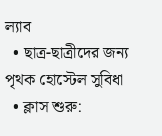ল্যাব
  • ছাত্র-ছাত্রীদের জন্য পৃথক হোস্টেল সুবিধা
  • ক্লাস শুরু: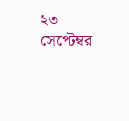২৩ সেপ্টেম্বর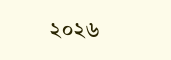২০২৬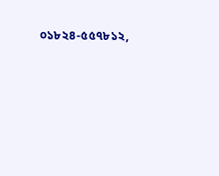০১৮২৪-৫৫৭৮১২,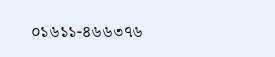০১৬১১-৪৬৬৩৭৬